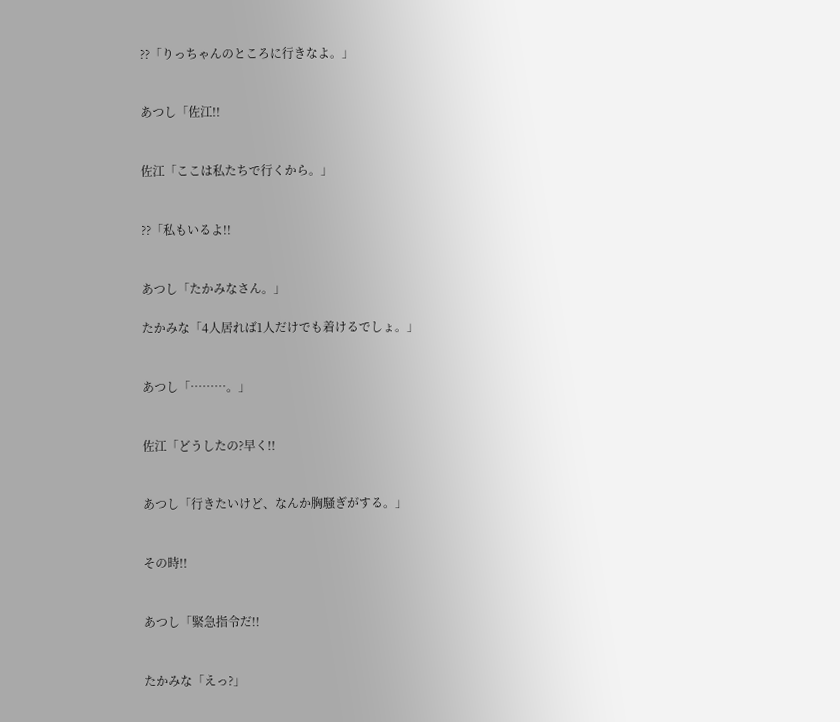??「りっちゃんのところに行きなよ。」


あつし「佐江!!


佐江「ここは私たちで行くから。」


??「私もいるよ!!


あつし「たかみなさん。」

たかみな「4人居れば1人だけでも着けるでしょ。」


あつし「………。」


佐江「どうしたの?早く!!


あつし「行きたいけど、なんか胸騒ぎがする。」


その時!!


あつし「緊急指令だ!!


たかみな「えっ?」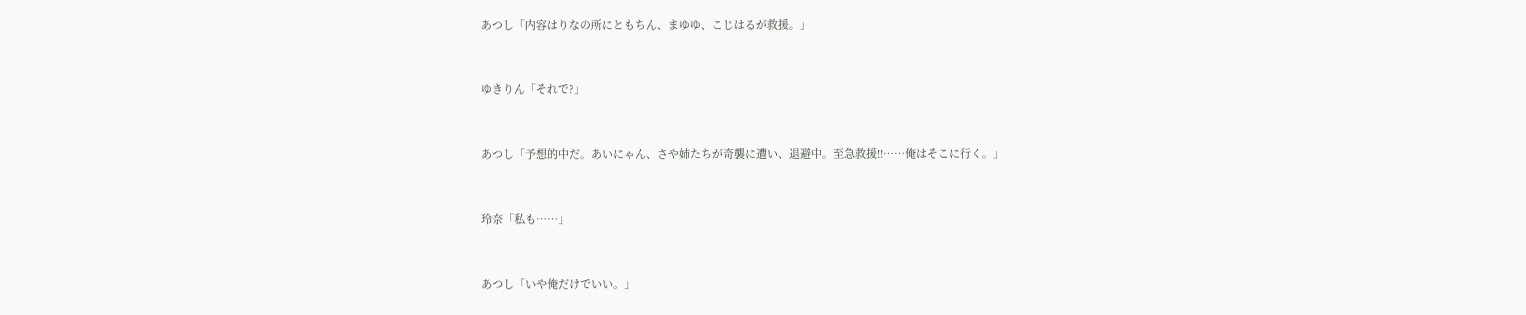あつし「内容はりなの所にともちん、まゆゆ、こじはるが救援。」


ゆきりん「それで?」


あつし「予想的中だ。あいにゃん、さや姉たちが奇襲に遭い、退避中。至急救援!!……俺はそこに行く。」


玲奈「私も……」


あつし「いや俺だけでいい。」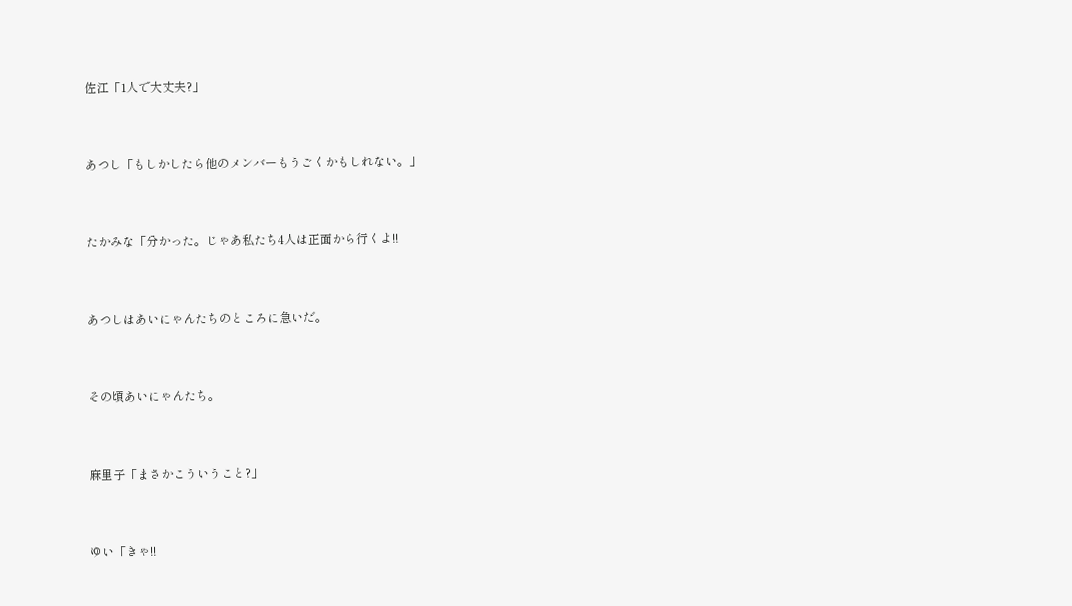佐江「1人で大丈夫?」


あつし「もしかしたら他のメンバーもうごくかもしれない。」


たかみな「分かった。じゃあ私たち4人は正面から行くよ!!


あつしはあいにゃんたちのところに急いだ。


その頃あいにゃんたち。


麻里子「まさかこういうこと?」


ゆい「きゃ!!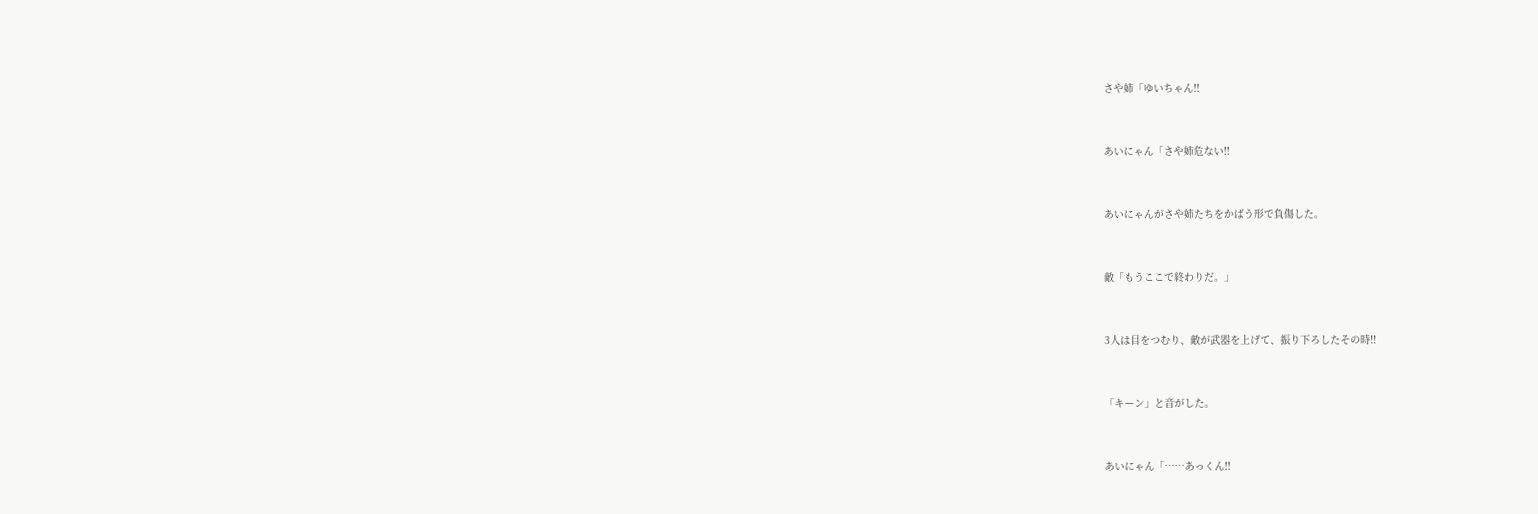さや姉「ゆいちゃん!!


あいにゃん「さや姉危ない!!


あいにゃんがさや姉たちをかばう形で負傷した。


敵「もうここで終わりだ。」


3人は目をつむり、敵が武器を上げて、振り下ろしたその時!!


「キーン」と音がした。


あいにゃん「……あっくん!!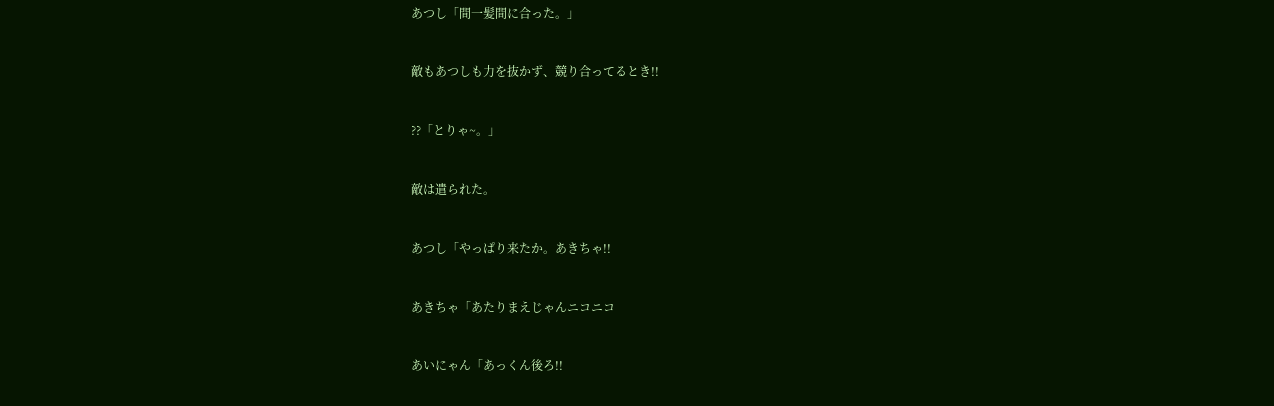あつし「間一髪間に合った。」


敵もあつしも力を抜かず、競り合ってるとき!!


??「とりゃ~。」


敵は遣られた。


あつし「やっぱり来たか。あきちゃ!!


あきちゃ「あたりまえじゃんニコニコ


あいにゃん「あっくん後ろ!!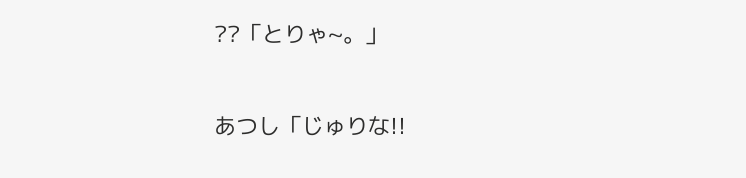??「とりゃ~。」


あつし「じゅりな!!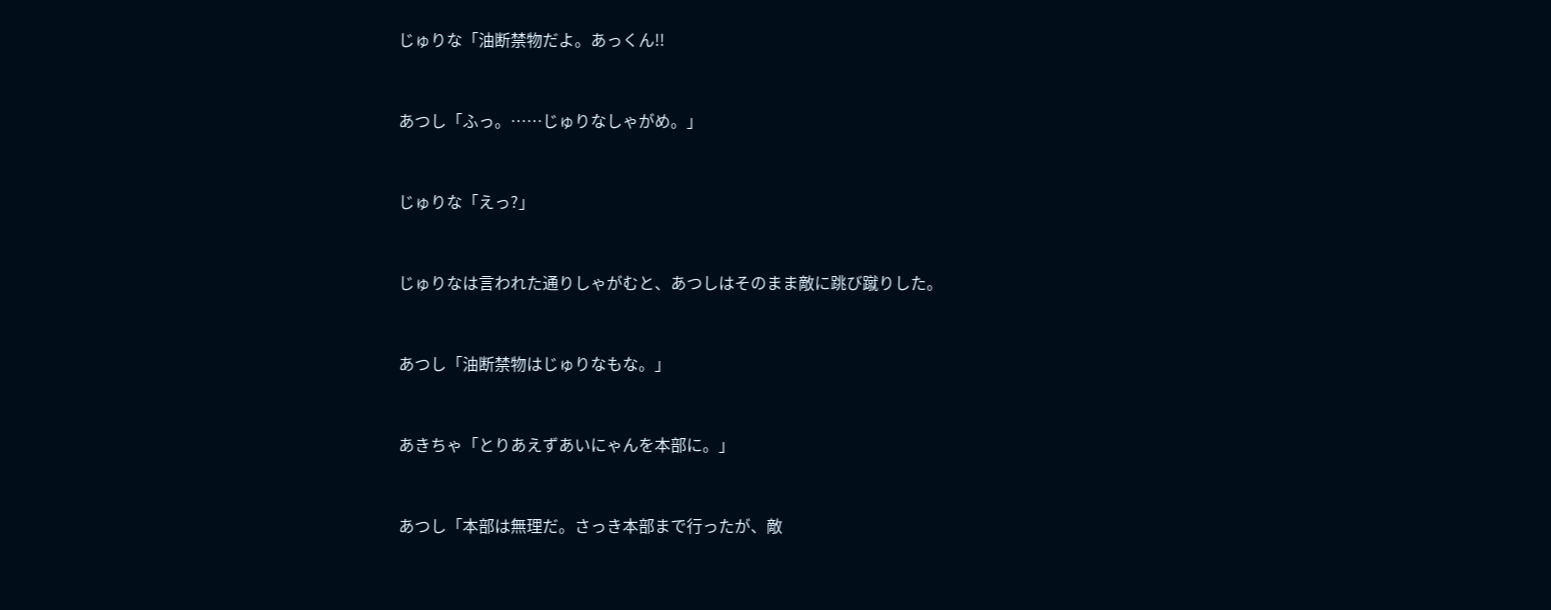じゅりな「油断禁物だよ。あっくん!!


あつし「ふっ。……じゅりなしゃがめ。」


じゅりな「えっ?」


じゅりなは言われた通りしゃがむと、あつしはそのまま敵に跳び蹴りした。


あつし「油断禁物はじゅりなもな。」


あきちゃ「とりあえずあいにゃんを本部に。」


あつし「本部は無理だ。さっき本部まで行ったが、敵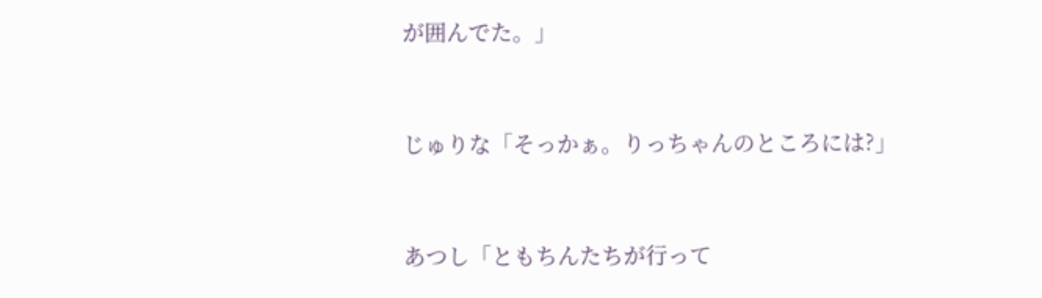が囲んでた。」


じゅりな「そっかぁ。りっちゃんのところには?」


あつし「ともちんたちが行って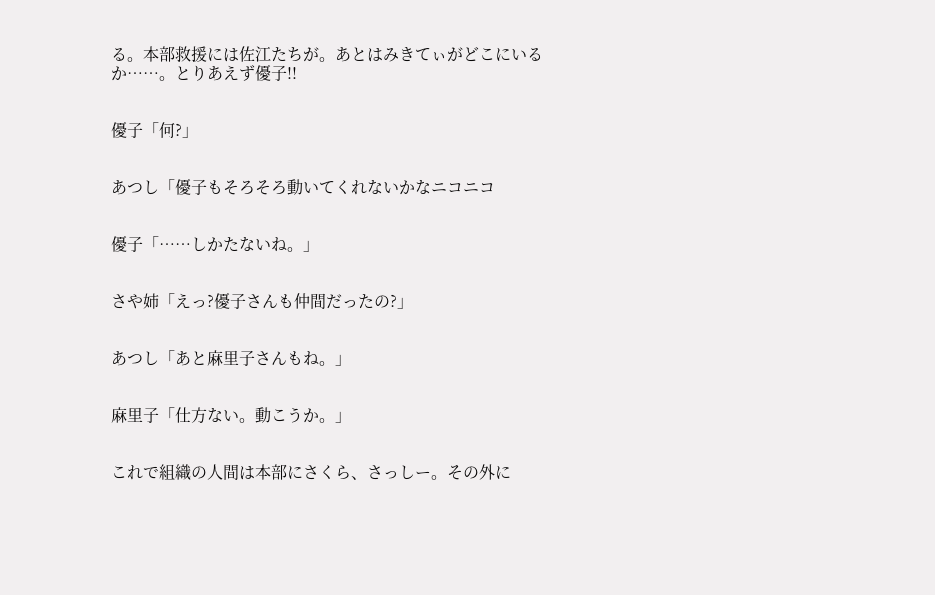る。本部救援には佐江たちが。あとはみきてぃがどこにいるか……。とりあえず優子!!


優子「何?」


あつし「優子もそろそろ動いてくれないかなニコニコ


優子「……しかたないね。」


さや姉「えっ?優子さんも仲間だったの?」


あつし「あと麻里子さんもね。」


麻里子「仕方ない。動こうか。」


これで組織の人間は本部にさくら、さっしー。その外に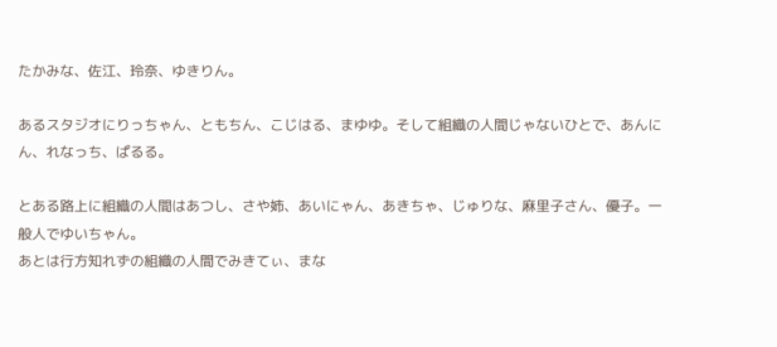たかみな、佐江、玲奈、ゆきりん。

あるスタジオにりっちゃん、ともちん、こじはる、まゆゆ。そして組織の人間じゃないひとで、あんにん、れなっち、ぱるる。

とある路上に組織の人間はあつし、さや姉、あいにゃん、あきちゃ、じゅりな、麻里子さん、優子。一般人でゆいちゃん。
あとは行方知れずの組織の人間でみきてぃ、まな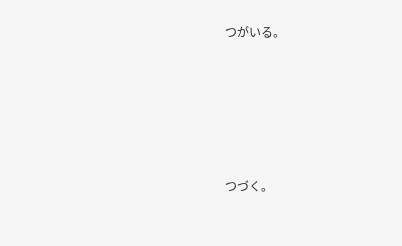つがいる。





つづく。